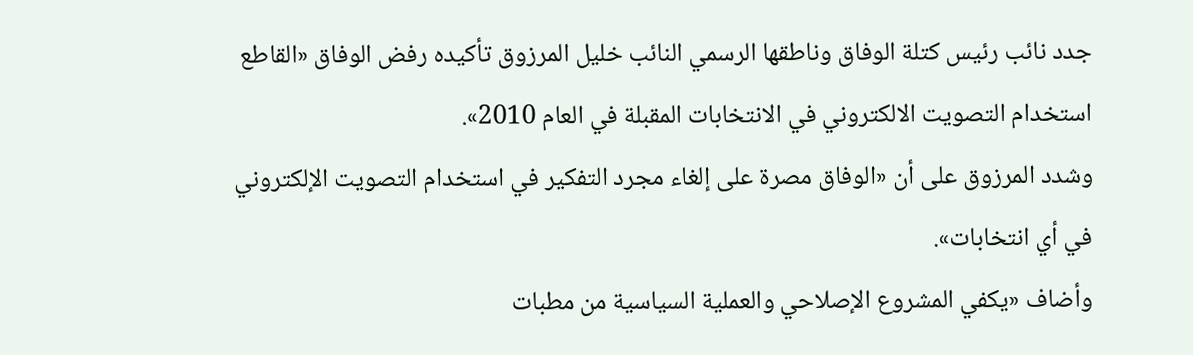جدد نائب رئيس كتلة الوفاق وناطقها الرسمي النائب خليل المرزوق تأكيده رفض الوفاق «القاطع استخدام التصويت الالكتروني في الانتخابات المقبلة في العام 2010».
وشدد المرزوق على أن «الوفاق مصرة على إلغاء مجرد التفكير في استخدام التصويت الإلكتروني في أي انتخابات».
وأضاف «يكفي المشروع الإصلاحي والعملية السياسية من مطبات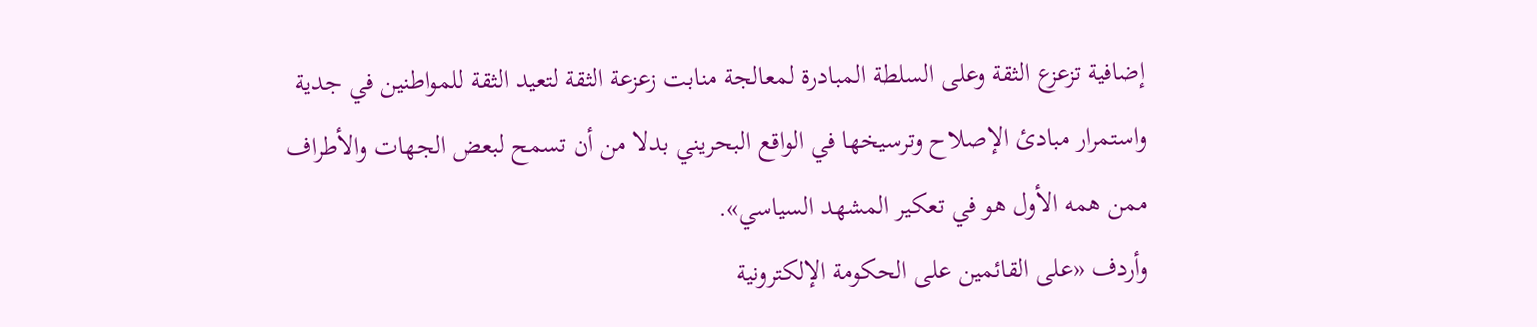إضافية تزعزع الثقة وعلى السلطة المبادرة لمعالجة منابت زعزعة الثقة لتعيد الثقة للمواطنين في جدية واستمرار مبادئ الإصلاح وترسيخها في الواقع البحريني بدلا من أن تسمح لبعض الجهات والأطراف ممن همه الأول هو في تعكير المشهد السياسي».
وأردف «على القائمين على الحكومة الإلكترونية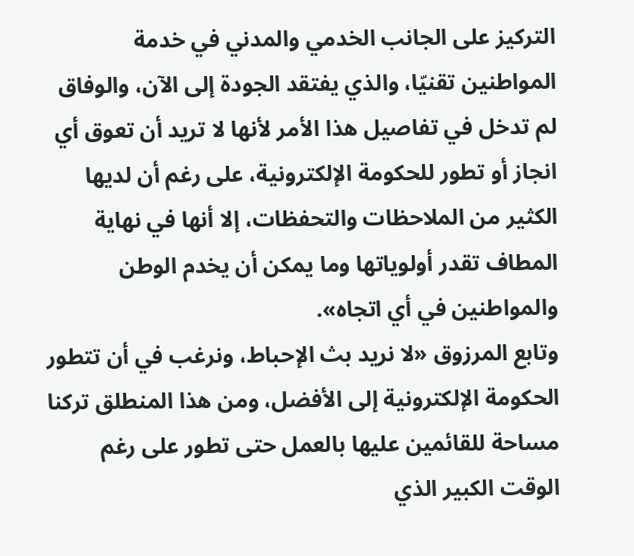التركيز على الجانب الخدمي والمدني في خدمة المواطنين تقنيّا، والذي يفتقد الجودة إلى الآن، والوفاق لم تدخل في تفاصيل هذا الأمر لأنها لا تريد أن تعوق أي انجاز أو تطور للحكومة الإلكترونية، على رغم أن لديها الكثير من الملاحظات والتحفظات، إلا أنها في نهاية المطاف تقدر أولوياتها وما يمكن أن يخدم الوطن والمواطنين في أي اتجاه».
وتابع المرزوق «لا نريد بث الإحباط، ونرغب في أن تتطور الحكومة الإلكترونية إلى الأفضل، ومن هذا المنطلق تركنا مساحة للقائمين عليها بالعمل حتى تطور على رغم الوقت الكبير الذي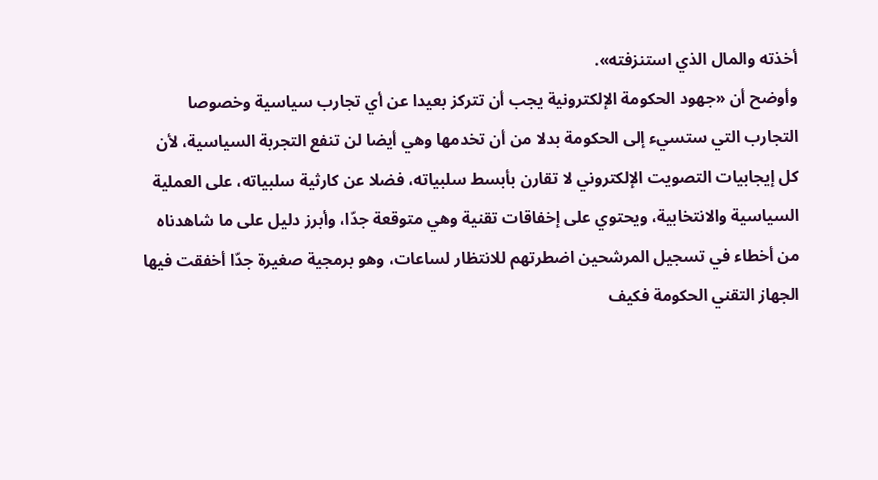أخذته والمال الذي استنزفته».
وأوضح أن «جهود الحكومة الإلكترونية يجب أن تتركز بعيدا عن أي تجارب سياسية وخصوصا التجارب التي ستسيء إلى الحكومة بدلا من أن تخدمها وهي أيضا لن تنفع التجربة السياسية، لأن كل إيجابيات التصويت الإلكتروني لا تقارن بأبسط سلبياته، فضلا عن كارثية سلبياته، على العملية السياسية والانتخابية، ويحتوي على إخفاقات تقنية وهي متوقعة جدّا، وأبرز دليل على ما شاهدناه من أخطاء في تسجيل المرشحين اضطرتهم للانتظار لساعات، وهو برمجية صغيرة جدّا أخفقت فيها الجهاز التقني الحكومة فكيف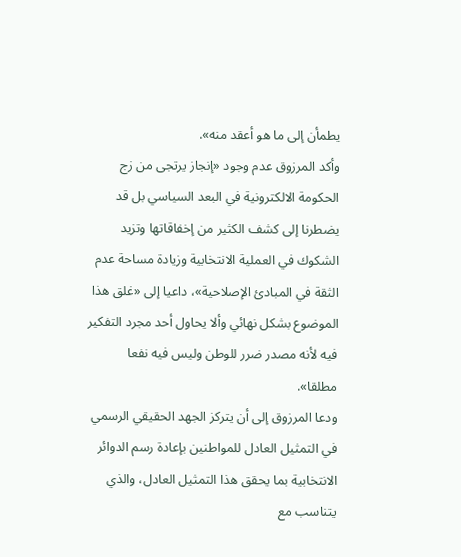يطمأن إلى ما هو أعقد منه».
وأكد المرزوق عدم وجود «إنجاز يرتجى من زج الحكومة الالكترونية في البعد السياسي بل قد يضطرنا إلى كشف الكثير من إخفاقاتها وتزيد الشكوك في العملية الانتخابية وزيادة مساحة عدم الثقة في المبادئ الإصلاحية»، داعيا إلى «غلق هذا الموضوع بشكل نهائي وألا يحاول أحد مجرد التفكير فيه لأنه مصدر ضرر للوطن وليس فيه نفعا مطلقا».
ودعا المرزوق إلى أن يتركز الجهد الحقيقي الرسمي في التمثيل العادل للمواطنين بإعادة رسم الدوائر الانتخابية بما يحقق هذا التمثيل العادل، والذي يتناسب مع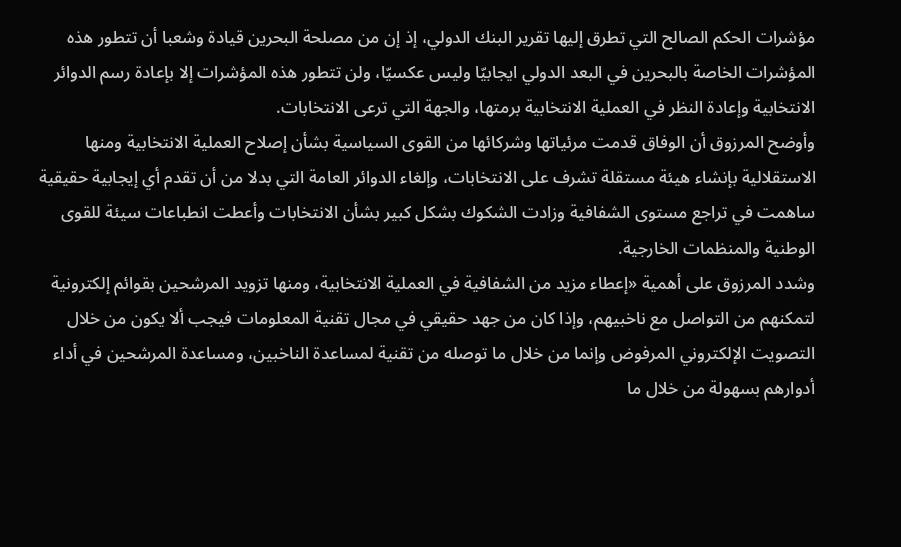مؤشرات الحكم الصالح التي تطرق إليها تقرير البنك الدولي، إذ إن من مصلحة البحرين قيادة وشعبا أن تتطور هذه المؤشرات الخاصة بالبحرين في البعد الدولي ايجابيّا وليس عكسيّا، ولن تتطور هذه المؤشرات إلا بإعادة رسم الدوائر الانتخابية وإعادة النظر في العملية الانتخابية برمتها، والجهة التي ترعى الانتخابات.
وأوضح المرزوق أن الوفاق قدمت مرئياتها وشركائها من القوى السياسية بشأن إصلاح العملية الانتخابية ومنها الاستقلالية بإنشاء هيئة مستقلة تشرف على الانتخابات، وإلغاء الدوائر العامة التي بدلا من أن تقدم أي إيجابية حقيقية ساهمت في تراجع مستوى الشفافية وزادت الشكوك بشكل كبير بشأن الانتخابات وأعطت انطباعات سيئة للقوى الوطنية والمنظمات الخارجية.
وشدد المرزوق على أهمية «إعطاء مزيد من الشفافية في العملية الانتخابية، ومنها تزويد المرشحين بقوائم إلكترونية لتمكنهم من التواصل مع ناخبيهم، وإذا كان من جهد حقيقي في مجال تقنية المعلومات فيجب ألا يكون من خلال التصويت الإلكتروني المرفوض وإنما من خلال ما توصله من تقنية لمساعدة الناخبين، ومساعدة المرشحين في أداء أدوارهم بسهولة من خلال ما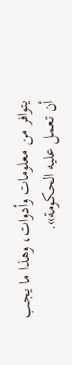يتوافر من معلومات وأدوات، وهذا ما يجب أن تعمل عليه الحكومة».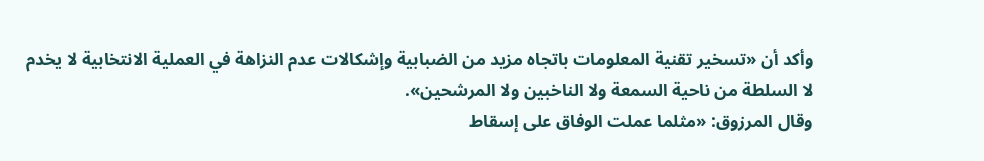وأكد أن «تسخير تقنية المعلومات باتجاه مزيد من الضبابية وإشكالات عدم النزاهة في العملية الانتخابية لا يخدم لا السلطة من ناحية السمعة ولا الناخبين ولا المرشحين».
وقال المرزوق: «مثلما عملت الوفاق على إسقاط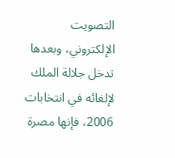التصويت الإلكتروني، وبعدها تدخل جلالة الملك لإلغائه في انتخابات 2006، فإنها مصرة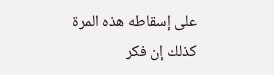على إسقاطه هذه المرة كذلك إن فكر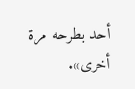أحد بطرحه مرة أخرى».